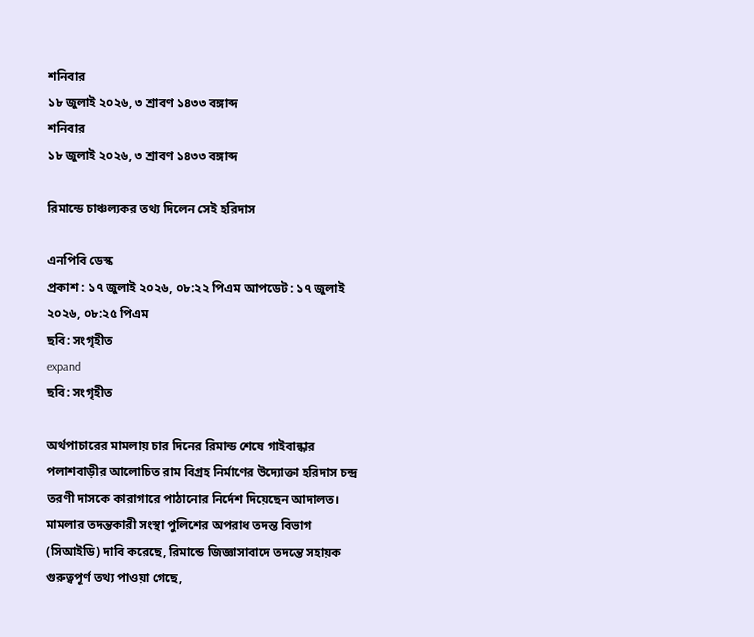শনিবার
১৮ জুলাই ২০২৬, ৩ শ্রাবণ ১৪৩৩ বঙ্গাব্দ
শনিবার
১৮ জুলাই ২০২৬, ৩ শ্রাবণ ১৪৩৩ বঙ্গাব্দ

রিমান্ডে চাঞ্চল্যকর তথ্য দিলেন সেই হরিদাস

এনপিবি ডেস্ক
প্রকাশ : ১৭ জুলাই ২০২৬, ০৮:২২ পিএম আপডেট : ১৭ জুলাই ২০২৬, ০৮:২৫ পিএম
ছবি: সংগৃহীত
expand
ছবি: সংগৃহীত

অর্থপাচারের মামলায় চার দিনের রিমান্ড শেষে গাইবান্ধার পলাশবাড়ীর আলোচিত রাম বিগ্রহ নির্মাণের উদ্যোক্তা হরিদাস চন্দ্র তরণী দাসকে কারাগারে পাঠানোর নির্দেশ দিয়েছেন আদালত। মামলার তদন্তকারী সংস্থা পুলিশের অপরাধ তদন্ত বিভাগ (সিআইডি) দাবি করেছে, রিমান্ডে জিজ্ঞাসাবাদে তদন্তে সহায়ক গুরুত্বপূর্ণ তথ্য পাওয়া গেছে,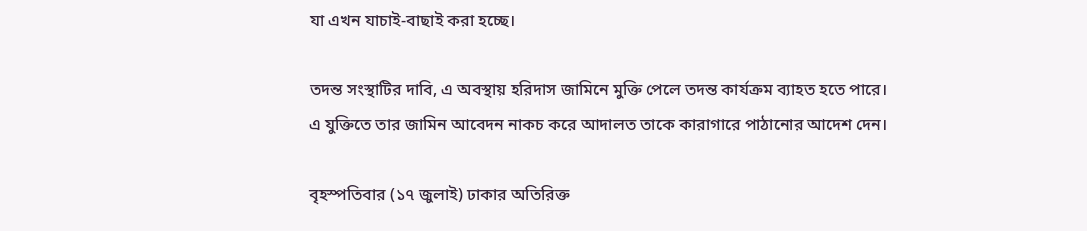যা এখন যাচাই-বাছাই করা হচ্ছে।

তদন্ত সংস্থাটির দাবি, এ অবস্থায় হরিদাস জামিনে মুক্তি পেলে তদন্ত কার্যক্রম ব্যাহত হতে পারে। এ যুক্তিতে তার জামিন আবেদন নাকচ করে আদালত তাকে কারাগারে পাঠানোর আদেশ দেন।

বৃহস্পতিবার (১৭ জুলাই) ঢাকার অতিরিক্ত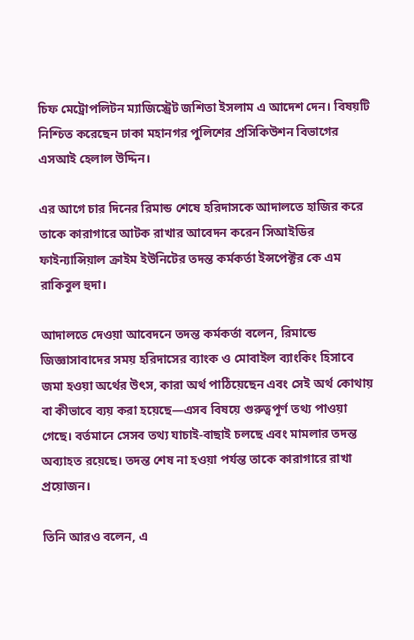চিফ মেট্রোপলিটন ম্যাজিস্ট্রেট জশিতা ইসলাম এ আদেশ দেন। বিষয়টি নিশ্চিত করেছেন ঢাকা মহানগর পুলিশের প্রসিকিউশন বিভাগের এসআই হেলাল উদ্দিন।

এর আগে চার দিনের রিমান্ড শেষে হরিদাসকে আদালতে হাজির করে তাকে কারাগারে আটক রাখার আবেদন করেন সিআইডির ফাইন্যান্সিয়াল ক্রাইম ইউনিটের তদন্ত কর্মকর্তা ইন্সপেক্টর কে এম রাকিবুল হুদা।

আদালতে দেওয়া আবেদনে তদন্ত কর্মকর্তা বলেন, রিমান্ডে জিজ্ঞাসাবাদের সময় হরিদাসের ব্যাংক ও মোবাইল ব্যাংকিং হিসাবে জমা হওয়া অর্থের উৎস, কারা অর্থ পাঠিয়েছেন এবং সেই অর্থ কোথায় বা কীভাবে ব্যয় করা হয়েছে—এসব বিষয়ে গুরুত্বপূর্ণ তথ্য পাওয়া গেছে। বর্তমানে সেসব তথ্য যাচাই-বাছাই চলছে এবং মামলার তদন্ত অব্যাহত রয়েছে। তদন্ত শেষ না হওয়া পর্যন্ত তাকে কারাগারে রাখা প্রয়োজন।

তিনি আরও বলেন, এ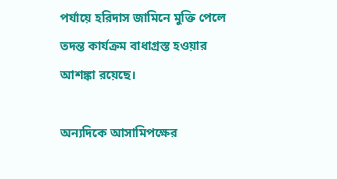পর্যায়ে হরিদাস জামিনে মুক্তি পেলে তদন্ত কার্যক্রম বাধাগ্রস্ত হওয়ার আশঙ্কা রয়েছে।

অন্যদিকে আসামিপক্ষের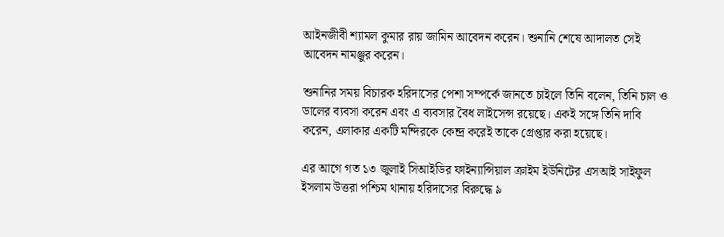আইনজীবী শ্যামল কুমার রায় জামিন আবেদন করেন। শুনানি শেষে আদালত সেই আবেদন নামঞ্জুর করেন।

শুনানির সময় বিচারক হরিদাসের পেশা সম্পর্কে জানতে চাইলে তিনি বলেন, তিনি চাল ও ডালের ব্যবসা করেন এবং এ ব্যবসার বৈধ লাইসেন্স রয়েছে। একই সঙ্গে তিনি দাবি করেন, এলাকার একটি মন্দিরকে কেন্দ্র করেই তাকে গ্রেপ্তার করা হয়েছে।

এর আগে গত ১৩ জুলাই সিআইডির ফাইন্যান্সিয়াল ক্রাইম ইউনিটের এসআই সাইফুল ইসলাম উত্তরা পশ্চিম থানায় হরিদাসের বিরুদ্ধে ৯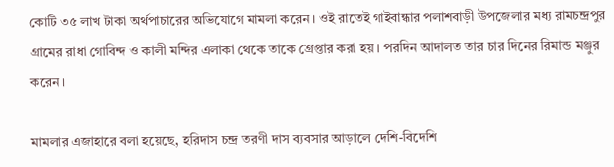কোটি ৩৫ লাখ টাকা অর্থপাচারের অভিযোগে মামলা করেন। ওই রাতেই গাইবান্ধার পলাশবাড়ী উপজেলার মধ্য রামচন্দ্রপুর গ্রামের রাধা গোবিন্দ ও কালী মন্দির এলাকা থেকে তাকে গ্রেপ্তার করা হয়। পরদিন আদালত তার চার দিনের রিমান্ড মঞ্জুর করেন।

মামলার এজাহারে বলা হয়েছে, হরিদাস চন্দ্র তরণী দাস ব্যবসার আড়ালে দেশি-বিদেশি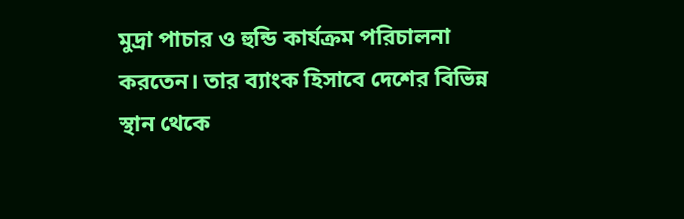মুদ্রা পাচার ও হুন্ডি কার্যক্রম পরিচালনা করতেন। তার ব্যাংক হিসাবে দেশের বিভিন্ন স্থান থেকে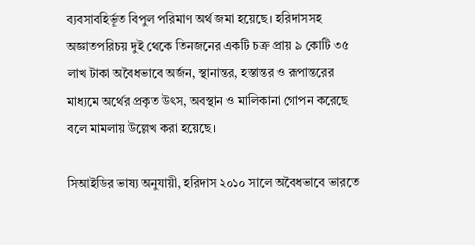ব্যবসাবহির্ভূত বিপুল পরিমাণ অর্থ জমা হয়েছে। হরিদাসসহ অজ্ঞাতপরিচয় দুই থেকে তিনজনের একটি চক্র প্রায় ৯ কোটি ৩৫ লাখ টাকা অবৈধভাবে অর্জন, স্থানান্তর, হস্তান্তর ও রূপান্তরের মাধ্যমে অর্থের প্রকৃত উৎস, অবস্থান ও মালিকানা গোপন করেছে বলে মামলায় উল্লেখ করা হয়েছে।

সিআইডির ভাষ্য অনুযায়ী, হরিদাস ২০১০ সালে অবৈধভাবে ভারতে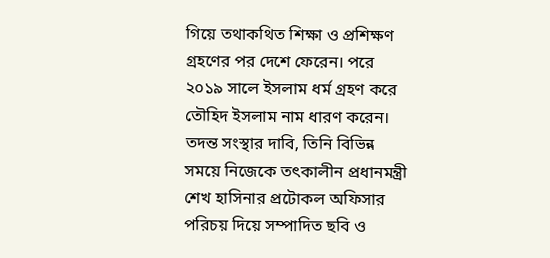গিয়ে তথাকথিত শিক্ষা ও প্রশিক্ষণ গ্রহণের পর দেশে ফেরেন। পরে ২০১৯ সালে ইসলাম ধর্ম গ্রহণ করে তৌহিদ ইসলাম নাম ধারণ করেন। তদন্ত সংস্থার দাবি, তিনি বিভিন্ন সময়ে নিজেকে তৎকালীন প্রধানমন্ত্রী শেখ হাসিনার প্রটোকল অফিসার পরিচয় দিয়ে সম্পাদিত ছবি ও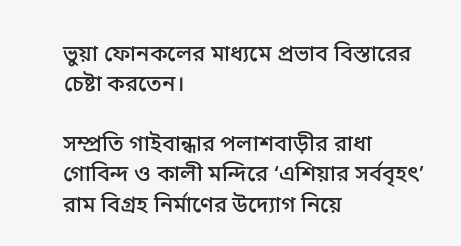ভুয়া ফোনকলের মাধ্যমে প্রভাব বিস্তারের চেষ্টা করতেন।

সম্প্রতি গাইবান্ধার পলাশবাড়ীর রাধা গোবিন্দ ও কালী মন্দিরে ‘এশিয়ার সর্ববৃহৎ’ রাম বিগ্রহ নির্মাণের উদ্যোগ নিয়ে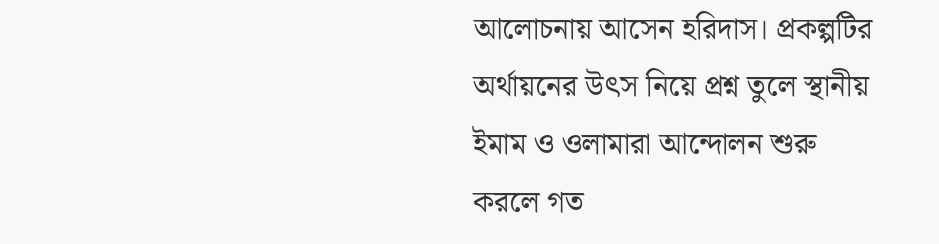আলোচনায় আসেন হরিদাস। প্রকল্পটির অর্থায়নের উৎস নিয়ে প্রশ্ন তুলে স্থানীয় ইমাম ও ওলামারা আন্দোলন শুরু করলে গত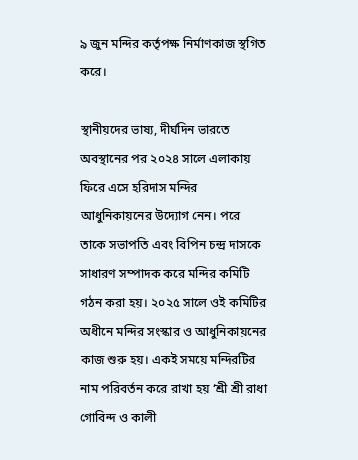৯ জুন মন্দির কর্তৃপক্ষ নির্মাণকাজ স্থগিত করে।

স্থানীয়দের ভাষ্য, দীর্ঘদিন ভারতে অবস্থানের পর ২০২৪ সালে এলাকায় ফিরে এসে হরিদাস মন্দির আধুনিকায়নের উদ্যোগ নেন। পরে তাকে সভাপতি এবং বিপিন চন্দ্র দাসকে সাধারণ সম্পাদক করে মন্দির কমিটি গঠন করা হয়। ২০২৫ সালে ওই কমিটির অধীনে মন্দির সংস্কার ও আধুনিকায়নের কাজ শুরু হয়। একই সময়ে মন্দিরটির নাম পরিবর্তন করে রাখা হয় ‘শ্রী শ্রী রাধা গোবিন্দ ও কালী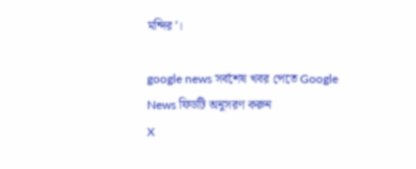মন্দির’।

google news সর্বশেষ খবর পেতে Google News ফিডটি অনুসরণ করুন
X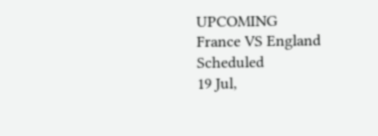UPCOMING
France VS England
Scheduled
19 Jul,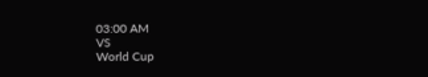03:00 AM
VS
World Cup